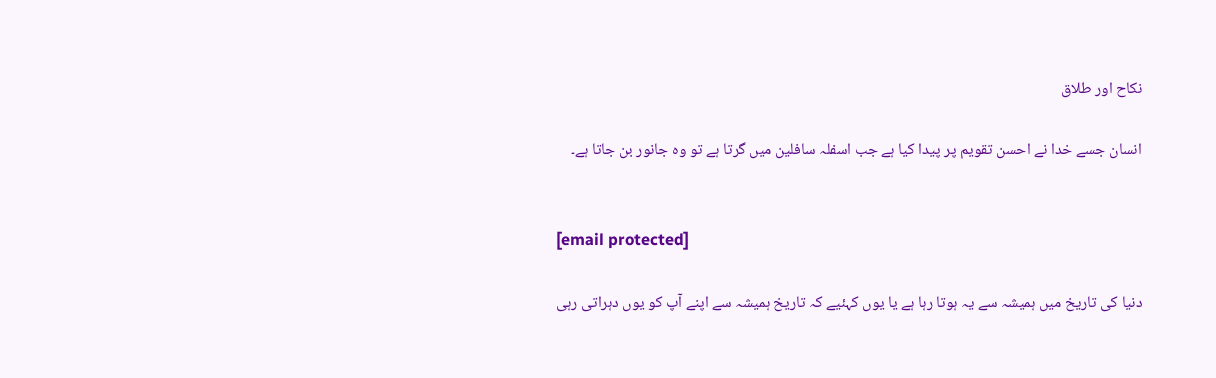نکاح اور طلاق

انسان جسے خدا نے احسن تقویم پر پیدا کیا ہے جب اسفلہ سافلین میں گرتا ہے تو وہ جانور بن جاتا ہے۔


[email protected]

دنیا کی تاریخ میں ہمیشہ سے یہ ہوتا رہا ہے یا یوں کہئیے کہ تاریخ ہمیشہ سے اپنے آپ کو یوں دہراتی رہی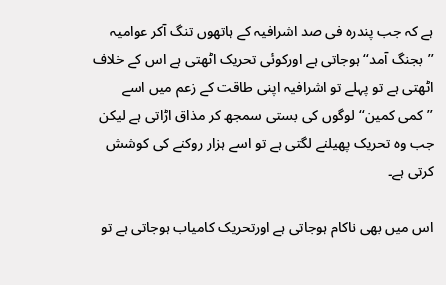ہے کہ جب پندرہ فی صد اشرافیہ کے ہاتھوں تنگ آکر عوامیہ ’’بجنگ آمد‘‘ ہوجاتی ہے اورکوئی تحریک اٹھتی ہے اس کے خلاف اٹھتی ہے تو پہلے تو اشرافیہ اپنی طاقت کے زعم میں اسے ’’کمی کمین‘‘ لوگوں کی بستی سمجھ کر مذاق اڑاتی ہے لیکن جب وہ تحریک پھیلنے لگتی ہے تو اسے ہزار روکنے کی کوشش کرتی ہے۔

اس میں بھی ناکام ہوجاتی ہے اورتحریک کامیاب ہوجاتی ہے تو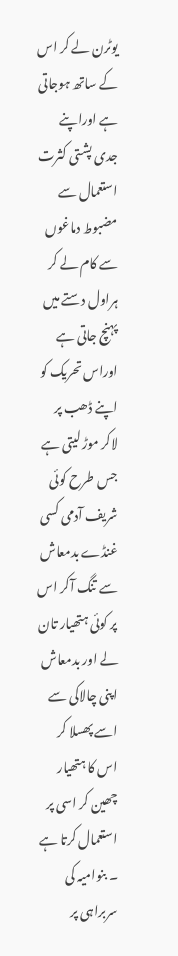یوٹرن لے کر اس کے ساتھ ہوجاتی ہے اوراپنے جدی پشتی کثرت استعمال سے مضبوط دماغوں سے کام لے کر ہراول دستے میں پہنچ جاتی ہے اوراس تحریک کو اپنے ڈھب پر لاکر موڑ لیتی ہے جس طرح کوئی شریف آدمی کسی غنڈے بدمعاش سے تنگ آکر اس پر کوئی ہتھیار تان لے اور بدمعاش اپنی چالاکی سے اسے پھسلا کر اس کا ہتھیار چھین کر اسی پر استعمال کرتا ہے ۔ بنوامیہ کی سربراہی پر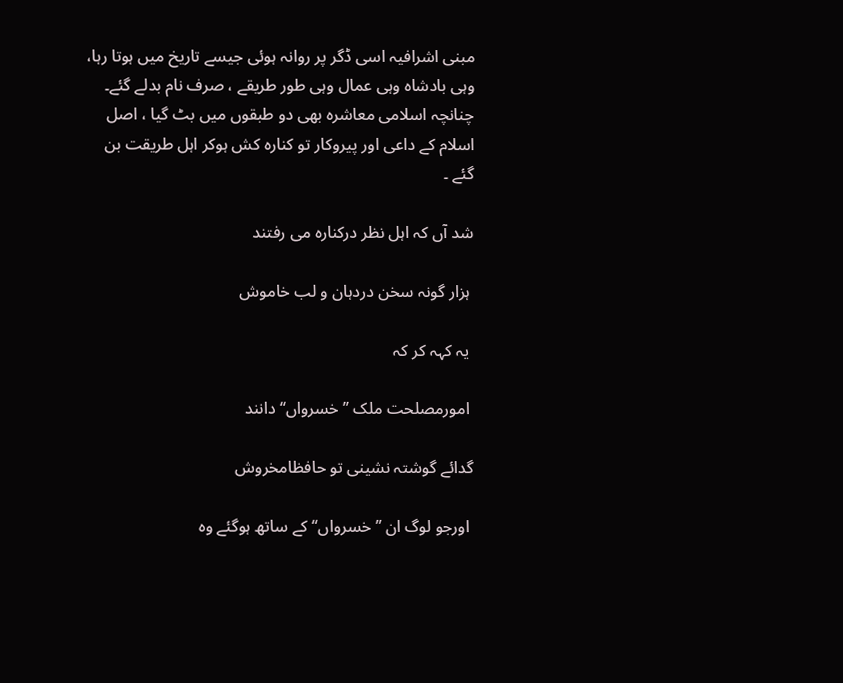مبنی اشرافیہ اسی ڈگر پر روانہ ہوئی جیسے تاریخ میں ہوتا رہا، وہی بادشاہ وہی عمال وہی طور طریقے ، صرف نام بدلے گئے۔ چنانچہ اسلامی معاشرہ بھی دو طبقوں میں بٹ گیا ، اصل اسلام کے داعی اور پیروکار تو کنارہ کش ہوکر اہل طریقت بن گئے ۔

شد آں کہ اہل نظر درکنارہ می رفتند

 ہزار گونہ سخن دردہان و لب خاموش

 یہ کہہ کر کہ

 امورمصلحت ملک ’’خسرواں‘‘ دانند

گدائے گوشتہ نشینی تو حافظامخروش

 اورجو لوگ ان ’’خسرواں‘‘ کے ساتھ ہوگئے وہ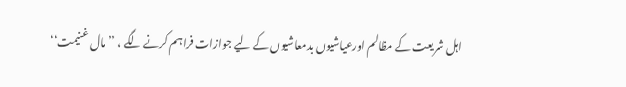اہل شریعت کے مظالم اورعیاشیوں بدمعاشیوں کے لیے جوازات فراہم کرنے لگے ، ’’مال غنیمت‘‘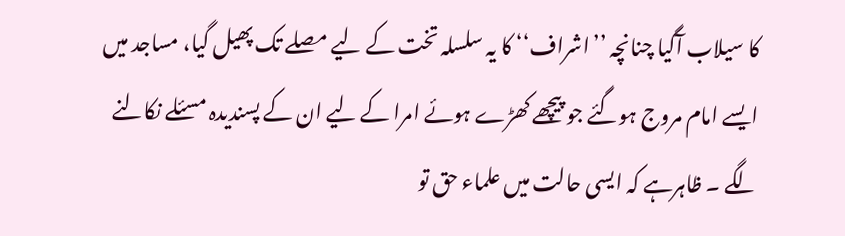کا سیلاب آگیا چنانچہ ’’اشراف‘‘ کا یہ سلسلہ تخت کے لیے مصلے تک پھیل گیا، مساجد میں ایسے امام مروج ہوگئے جو پیچھے کھڑے ہوئے امرا کے لیے ان کے پسندیدہ مسئلے نکالنے لگے ۔ ظاہرہے کہ ایسی حالت میں علماء حق تو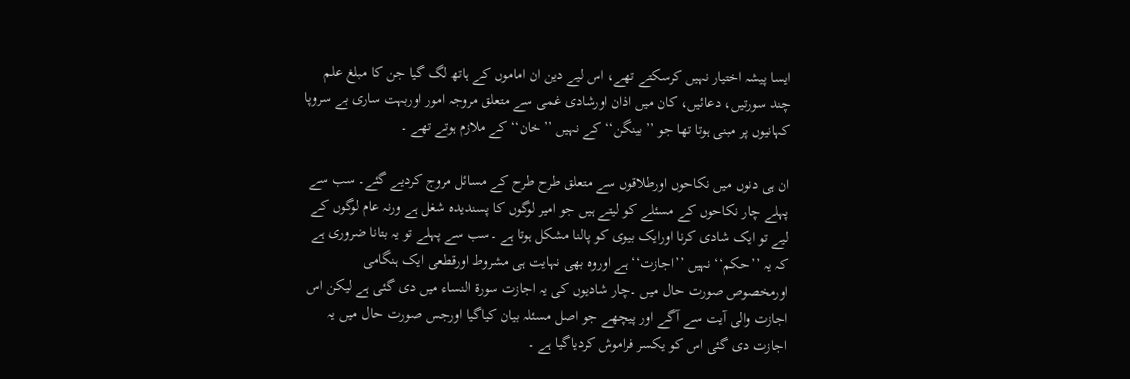ایسا پیشہ اختیار نہیں کرسکتے تھے، اس لیے دین ان اماموں کے ہاتھ لگ گیا جن کا مبلغ علم چند سورتیں، دعائیں، کان میں اذان اورشادی غمی سے متعلق مروجہ امور اوربہت ساری بے سروپا کہانیوں پر مبنی ہوتا تھا جو ’’بینگن‘‘ کے نہیں ’’خان‘‘ کے ملازم ہوتے تھے ۔

ان ہی دنوں میں نکاحوں اورطلاقوں سے متعلق طرح طرح کے مسائل مروج کردیے گئے۔ سب سے پہلے چار نکاحوں کے مسئلے کو لیتے ہیں جو امیر لوگوں کا پسندیدہ شغل ہے ورنہ عام لوگوں کے لیے تو ایک شادی کرنا اورایک بیوی کو پالنا مشکل ہوتا ہے ۔سب سے پہلے تو یہ بتانا ضروری ہے کہ یہ ’’حکم‘‘ نہیں ’’اجازت‘‘ ہے اوروہ بھی نہایت ہی مشروط اورقطعی ایک ہنگامی اورمخصوص صورت حال میں ۔چار شادیوں کی یہ اجازت سورۃ النساء میں دی گئی ہے لیکن اس اجازت والی آیت سے آگے اور پیچھے جو اصل مسئلہ بیان کیاگیا اورجس صورت حال میں یہ اجازت دی گئی اس کو یکسر فراموش کردیاگیا ہے ۔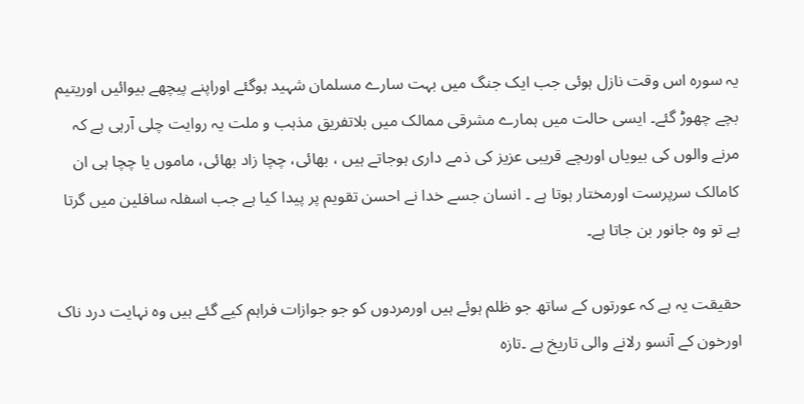یہ سورہ اس وقت نازل ہوئی جب ایک جنگ میں بہت سارے مسلمان شہید ہوگئے اوراپنے پیچھے بیوائیں اوریتیم بچے چھوڑ گئے۔ ایسی حالت میں ہمارے مشرقی ممالک میں بلاتفریق مذہب و ملت یہ روایت چلی آرہی ہے کہ مرنے والوں کی بیویاں اوربچے قریبی عزیز کی ذمے داری ہوجاتے ہیں ، بھائی، چچا زاد بھائی، ماموں یا چچا ہی ان کامالک سرپرست اورمختار ہوتا ہے ۔ انسان جسے خدا نے احسن تقویم پر پیدا کیا ہے جب اسفلہ سافلین میں گرتا ہے تو وہ جانور بن جاتا ہے۔

حقیقت یہ ہے کہ عورتوں کے ساتھ جو ظلم ہوئے ہیں اورمردوں کو جو جوازات فراہم کیے گئے ہیں وہ نہایت درد ناک اورخون کے آنسو رلانے والی تاریخ ہے ۔تازہ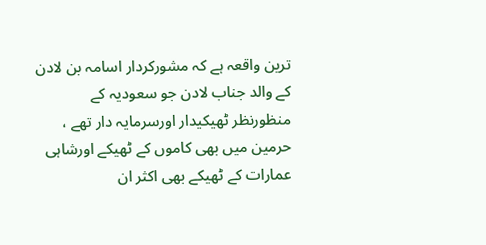ترین واقعہ ہے کہ مشورکردار اسامہ بن لادن کے والد جناب لادن جو سعودیہ کے منظورنظر ٹھیکیدار اورسرمایہ دار تھے ، حرمین میں بھی کاموں کے ٹھیکے اورشاہی عمارات کے ٹھیکے بھی اکثر ان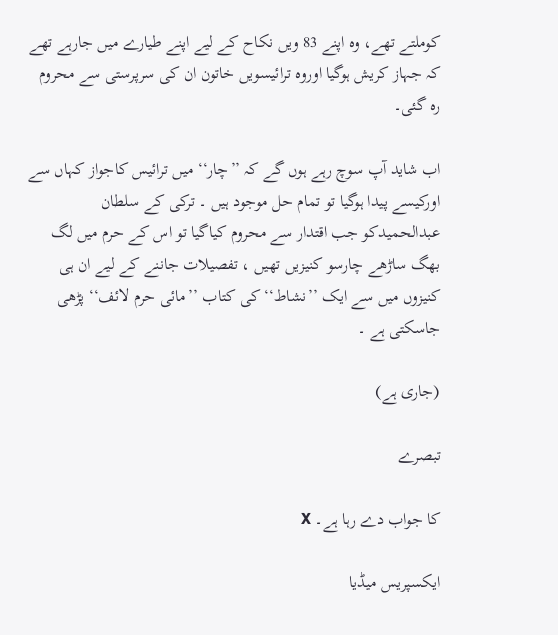کوملتے تھے، وہ اپنے 83 ویں نکاح کے لیے اپنے طیارے میں جارہے تھے کہ جہاز کریش ہوگیا اوروہ ترائیسویں خاتون ان کی سرپرستی سے محروم رہ گئی۔

اب شاید آپ سوچ رہے ہوں گے کہ ’’چار‘‘ میں ترائیس کاجواز کہاں سے اورکیسے پیدا ہوگیا تو تمام حل موجود ہیں ۔ ترکی کے سلطان عبدالحمیدکو جب اقتدار سے محروم کیاگیا تو اس کے حرم میں لگ بھگ ساڑھے چارسو کنیزیں تھیں ، تفصیلات جاننے کے لیے ان ہی کنیزوں میں سے ایک ’’نشاط‘‘ کی کتاب ’’مائی حرم لائف‘‘ پڑھی جاسکتی ہے ۔

(جاری ہے)

تبصرے

کا جواب دے رہا ہے۔ X

ایکسپریس میڈیا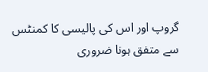گروپ اور اس کی پالیسی کا کمنٹس سے متفق ہونا ضروری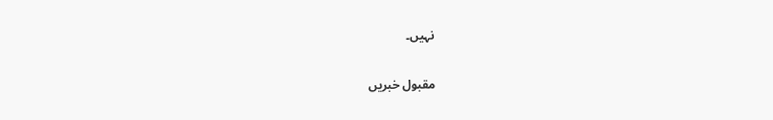نہیں۔

مقبول خبریں